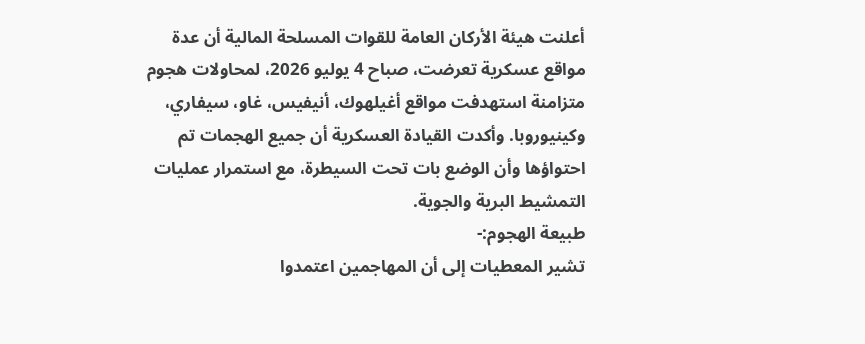أعلنت هيئة الأركان العامة للقوات المسلحة المالية أن عدة مواقع عسكرية تعرضت، صباح 4 يوليو 2026، لمحاولات هجوم متزامنة استهدفت مواقع أغيلهوك، أنيفيس، غاو، سيفاري، وكينيوروبا. وأكدت القيادة العسكرية أن جميع الهجمات تم احتواؤها وأن الوضع بات تحت السيطرة، مع استمرار عمليات التمشيط البرية والجوية.
طبيعة الهجوم:-
تشير المعطيات إلى أن المهاجمين اعتمدوا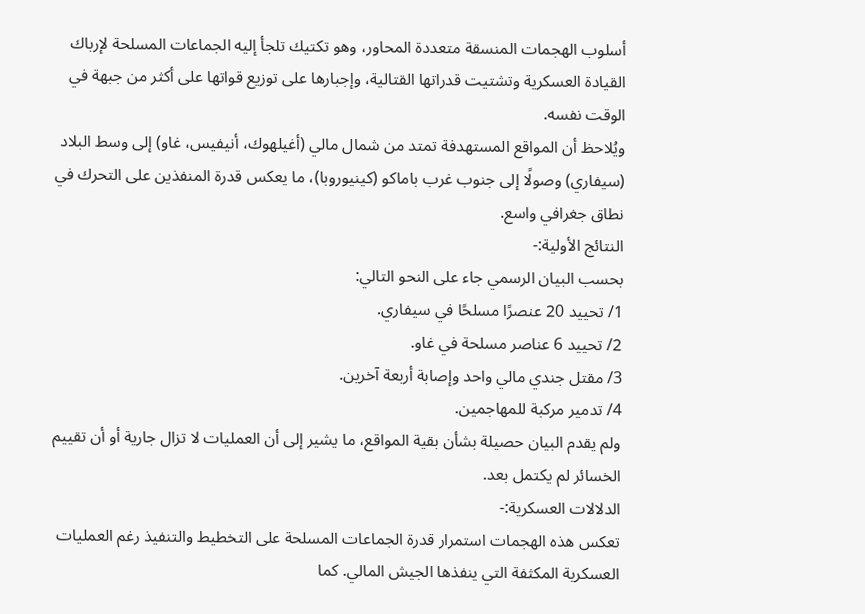أسلوب الهجمات المنسقة متعددة المحاور، وهو تكتيك تلجأ إليه الجماعات المسلحة لإرباك القيادة العسكرية وتشتيت قدراتها القتالية، وإجبارها على توزيع قواتها على أكثر من جبهة في الوقت نفسه.
ويُلاحظ أن المواقع المستهدفة تمتد من شمال مالي (أغيلهوك، أنيفيس، غاو) إلى وسط البلاد (سيفاري) وصولًا إلى جنوب غرب باماكو (كينيوروبا)، ما يعكس قدرة المنفذين على التحرك في نطاق جغرافي واسع.
النتائج الأولية:-
بحسب البيان الرسمي جاء على النحو التالي:
1/ تحييد 20 عنصرًا مسلحًا في سيفاري.
2/ تحييد 6 عناصر مسلحة في غاو.
3/ مقتل جندي مالي واحد وإصابة أربعة آخرين.
4/ تدمير مركبة للمهاجمين.
ولم يقدم البيان حصيلة بشأن بقية المواقع، ما يشير إلى أن العمليات لا تزال جارية أو أن تقييم الخسائر لم يكتمل بعد.
الدلالات العسكرية:-
تعكس هذه الهجمات استمرار قدرة الجماعات المسلحة على التخطيط والتنفيذ رغم العمليات العسكرية المكثفة التي ينفذها الجيش المالي. كما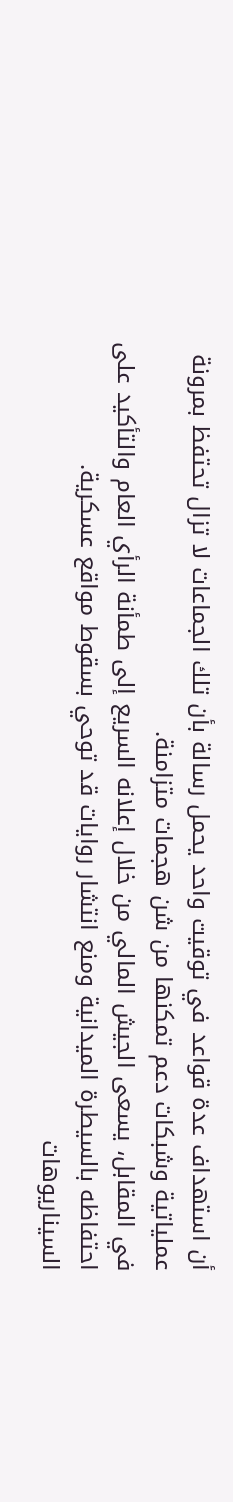أن استهداف عدة قواعد في توقيت واحد يحمل رسالة بأن تلك الجماعات لا تزال تحتفظ بمرونة عملياتية وشبكات دعم تمكنها من شن هجمات متزامنة.
في المقابل، يسعى الجيش المالي من خلال إعلانه السريع إلى طمأنة الرأي العام والتأكيد على احتفاظه بالسيطرة الميدانية ومنع انتشار روايات قد توحي بسقوط مواقع عسكرية.
السيناريوهات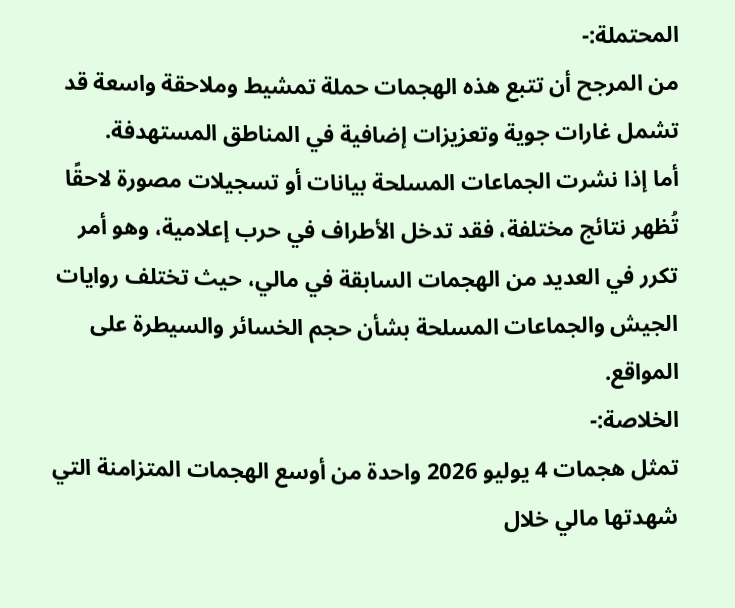المحتملة:-
من المرجح أن تتبع هذه الهجمات حملة تمشيط وملاحقة واسعة قد تشمل غارات جوية وتعزيزات إضافية في المناطق المستهدفة.
أما إذا نشرت الجماعات المسلحة بيانات أو تسجيلات مصورة لاحقًا تُظهر نتائج مختلفة، فقد تدخل الأطراف في حرب إعلامية، وهو أمر تكرر في العديد من الهجمات السابقة في مالي، حيث تختلف روايات الجيش والجماعات المسلحة بشأن حجم الخسائر والسيطرة على المواقع.
الخلاصة:-
تمثل هجمات 4 يوليو 2026 واحدة من أوسع الهجمات المتزامنة التي شهدتها مالي خلال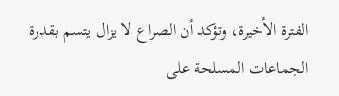الفترة الأخيرة، وتؤكد أن الصراع لا يزال يتسم بقدرة الجماعات المسلحة على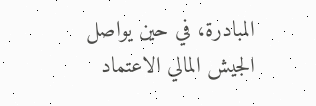المبادرة، في حين يواصل الجيش المالي الاعتماد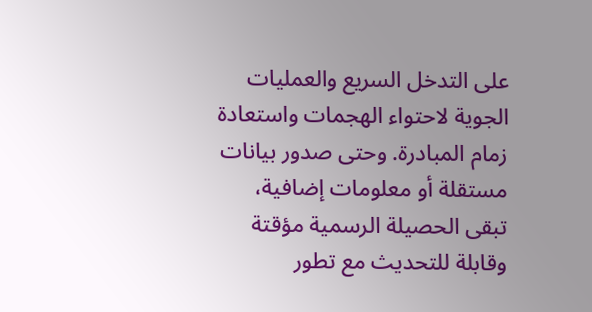على التدخل السريع والعمليات الجوية لاحتواء الهجمات واستعادة زمام المبادرة. وحتى صدور بيانات مستقلة أو معلومات إضافية، تبقى الحصيلة الرسمية مؤقتة وقابلة للتحديث مع تطور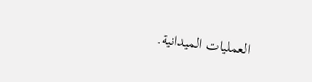العمليات الميدانية.